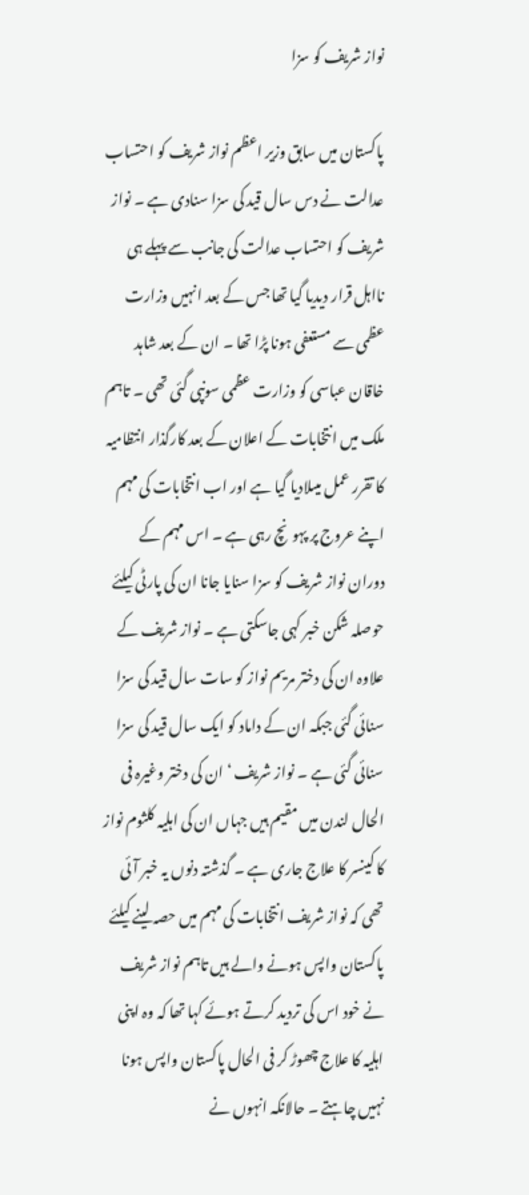نواز شریف کو سزا

پاکستان میں سابق وزیر اعظم نواز شریف کو احتساب عدالت نے دس سال قید کی سزا سنادی ہے ۔ نواز شریف کو احتساب عدالت کی جانب سے پہلے ہی نااہل قرار دیدیا گیا تھا جس کے بعد انہیں وزارت عظمی سے مستعفی ہونا پڑا تھا ۔ ان کے بعد شاہد خاقان عباسی کو وزارت عظمی سونپی گئی تھی ۔ تاہم ملک میں انتخابات کے اعلان کے بعد کارگذار انتظامیہ کا تقرر عمل میںلادیا گیا ہے اور اب انتخابات کی مہم اپنے عروج پر پہونچ رہی ہے ۔ اس مہم کے دوران نواز شریف کو سزا سنایا جانا ان کی پارٹی کیلئے حوصلہ شکن خبر کہی جاسکتی ہے ۔ نواز شریف کے علاوہ ان کی دختر مریم نواز کو سات سال قید کی سزا سنائی گئی جبکہ ان کے داماد کو ایک سال قید کی سزا سنائی گئی ہے ۔ نواز شریف ‘ ان کی دختر وغیرہ فی الحال لندن میں مقیم ہیں جہاں ان کی اہلیہ کلثوم نواز کا کینسر کا علاج جاری ہے ۔ گذشتہ دنوں یہ خبر آئی تھی کہ نواز شریف انتخابات کی مہم میں حصہ لینے کیلئے پاکستان واپس ہونے والے ہیں تاہم نواز شریف نے خود اس کی تردید کرتے ہوئے کہا تھا کہ وہ اپنی اہلیہ کا علاج چھوڑ کر فی الحال پاکستان واپس ہونا نہیں چاہتے ۔ حالانکہ انہوں نے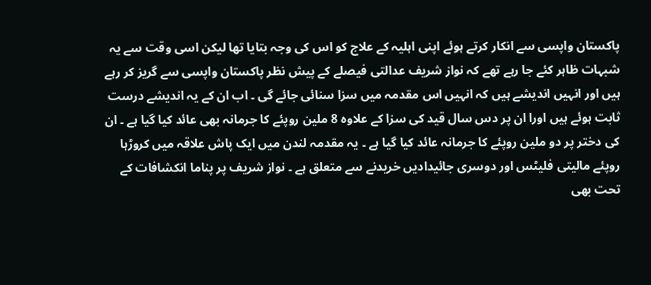پاکستان واپسی سے انکار کرتے ہوئے اپنی اہلیہ کے علاج کو اس کی وجہ بتایا تھا لیکن اسی وقت سے یہ شبہات ظاہر کئے جا رہے تھے کہ نواز شریف عدالتی فیصلے کے پیش نظر پاکستان واپسی سے گریز کر رہے ہیں اور انہیں اندیشے ہیں کہ انہیں اس مقدمہ میں سزا سنائی جائے گی ۔ اب ان کے یہ اندیشے درست ثابت ہوئے ہیں اورا ان پر دس سال قید کی سزا کے علاوہ 8 ملین روپئے کا جرمانہ بھی عائد کیا گیا ہے ۔ ان کی دختر پر دو ملین روپئے کا جرمانہ عائد کیا گیا ہے ۔ یہ مقدمہ لندن میں ایک پاش علاقہ میں کروڑہا روپئے مالیتی فلیٹس اور دوسری جائیدادیں خریدنے سے متعلق ہے ۔ نواز شریف پر پناما انکشافات کے تحت بھی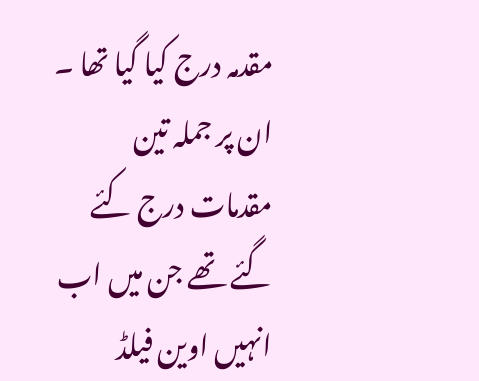مقدمہ درج کیا گیا تھا ۔ ان پر جملہ تین مقدمات درج کئے گئے تھے جن میں اب انہیں اوین فیلڈ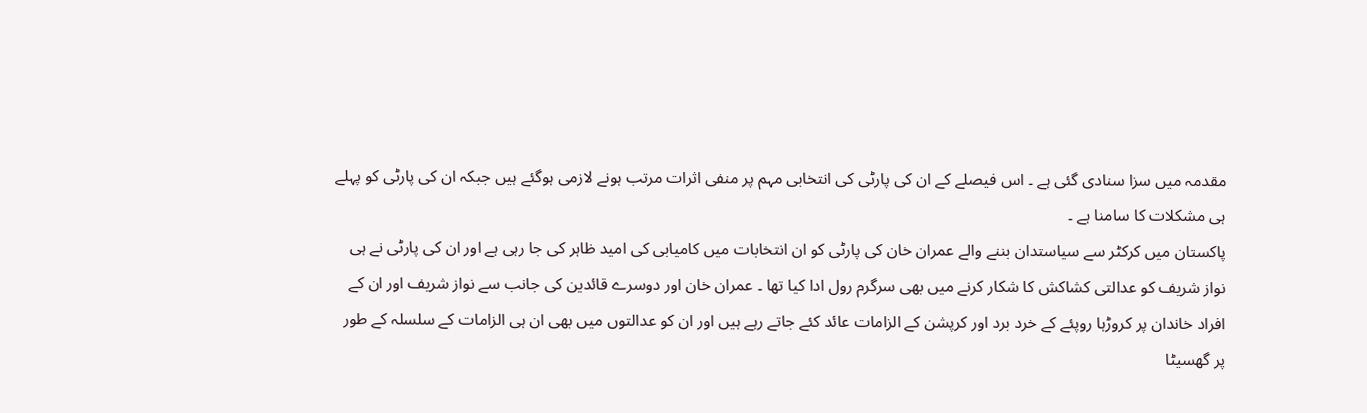مقدمہ میں سزا سنادی گئی ہے ۔ اس فیصلے کے ان کی پارٹی کی انتخابی مہم پر منفی اثرات مرتب ہونے لازمی ہوگئے ہیں جبکہ ان کی پارٹی کو پہلے ہی مشکلات کا سامنا ہے ۔
پاکستان میں کرکٹر سے سیاستدان بننے والے عمران خان کی پارٹی کو ان انتخابات میں کامیابی کی امید ظاہر کی جا رہی ہے اور ان کی پارٹی نے ہی نواز شریف کو عدالتی کشاکش کا شکار کرنے میں بھی سرگرم رول ادا کیا تھا ۔ عمران خان اور دوسرے قائدین کی جانب سے نواز شریف اور ان کے افراد خاندان پر کروڑہا روپئے کے خرد برد اور کرپشن کے الزامات عائد کئے جاتے رہے ہیں اور ان کو عدالتوں میں بھی ان ہی الزامات کے سلسلہ کے طور پر گھسیٹا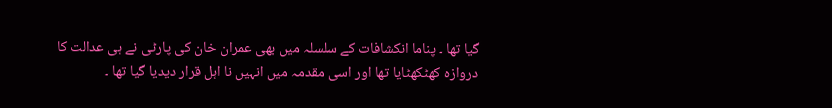گیا تھا ۔ پناما انکشافات کے سلسلہ میں بھی عمران خان کی پارٹی نے ہی عدالت کا دروازہ کھٹکھٹایا تھا اور اسی مقدمہ میں انہیں نا اہل قرار دیدیا گیا تھا ۔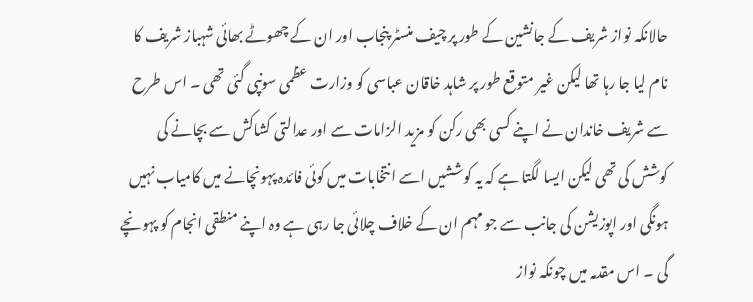حالانکہ نواز شریف کے جانشین کے طور پر چیف منسٹر پنجاب اور ان کے چھوٹے بھائی شہباز شریف کا نام لیا جا رہا تھا لیکن غیر متوقع طور پر شاہد خاقان عباسی کو وزارت عظمی سونپی گئی تھی ۔ اس طرح سے شریف خاندان نے اپنے کسی بھی رکن کو مزید الزامات سے اور عدالتی کشاکش سے بچانے کی کوشش کی تھی لیکن ایسا لگتا ہے کہ یہ کوششیں اسے انتخابات میں کوئی فائدہ پہونچانے میں کامیاب نہیں ہونگی اور اپوزیشن کی جانب سے جو مہم ان کے خلاف چلائی جا رہی ہے وہ اپنے منطقی انجام کو پہونچے گی ۔ اس مقدمہ میں چونکہ نواز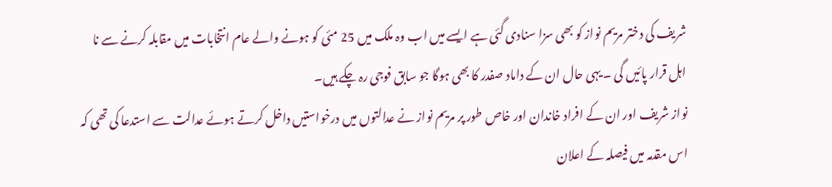شریف کی دختر مریم نواز کو بھی سزا سنادی گئی ہے ایسے میں اب وہ ملک میں 25 مئی کو ہونے والے عام انتخابات میں مقابلہ کرنے سے نا اہل قرار پائیں گی ۔ یہی حال ان کے داماد صفدر کا بھی ہوگا جو سابق فوجی رہ چکے ہیں۔
نواز شریف اور ان کے افراد خاندان اور خاص طور پر مریم نواز نے عدالتوں میں درخواستیں داخل کرتے ہوئے عدالت سے استدعا کی تھی کہ اس مقدمہ میں فیصلہ کے اعلان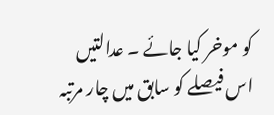کو موخر کیا جائے ۔ عدالتیں اس فیصلے کو سابق میں چار مرتبہ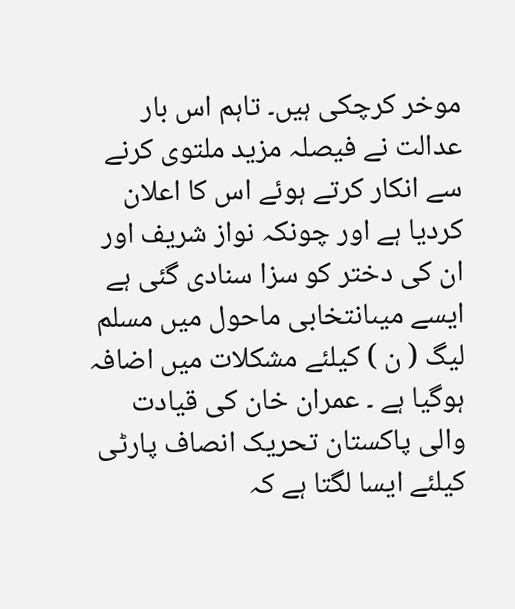موخر کرچکی ہیں۔ تاہم اس بار عدالت نے فیصلہ مزید ملتوی کرنے سے انکار کرتے ہوئے اس کا اعلان کردیا ہے اور چونکہ نواز شریف اور ان کی دختر کو سزا سنادی گئی ہے ایسے میںانتخابی ماحول میں مسلم لیگ ( ن ) کیلئے مشکلات میں اضافہ ہوگیا ہے ۔ عمران خان کی قیادت والی پاکستان تحریک انصاف پارٹی کیلئے ایسا لگتا ہے کہ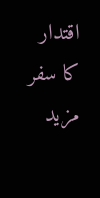اقتدار کا سفر مزید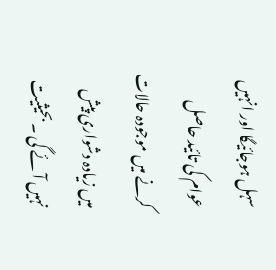سہل ہوجائیگا اور انہیں عوام کی تائید حاصل کرنے میں موجودہ حالات میں زیادہ دشواری پیش نہیں آئے گی ۔ بحیثیت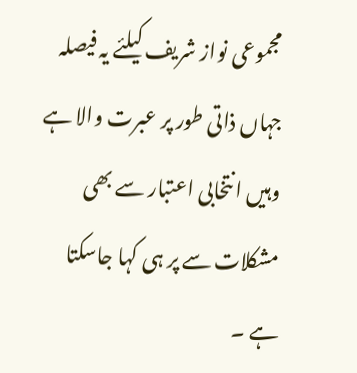مجموعی نواز شریف کیلئے یہ فیصلہ جہاں ذاتی طور پر عبرت والا ہے وہیں انتخابی اعتبار سے بھی مشکلات سے پر ہی کہا جاسکتا ہے ۔